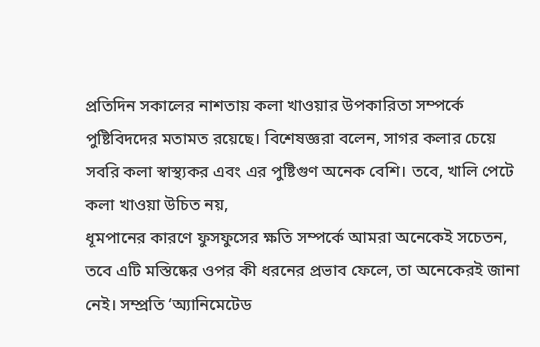প্রতিদিন সকালের নাশতায় কলা খাওয়ার উপকারিতা সম্পর্কে পুষ্টিবিদদের মতামত রয়েছে। বিশেষজ্ঞরা বলেন, সাগর কলার চেয়ে সবরি কলা স্বাস্থ্যকর এবং এর পুষ্টিগুণ অনেক বেশি। তবে, খালি পেটে কলা খাওয়া উচিত নয়,
ধূমপানের কারণে ফুসফুসের ক্ষতি সম্পর্কে আমরা অনেকেই সচেতন, তবে এটি মস্তিষ্কের ওপর কী ধরনের প্রভাব ফেলে, তা অনেকেরই জানা নেই। সম্প্রতি ‘অ্যানিমেটেড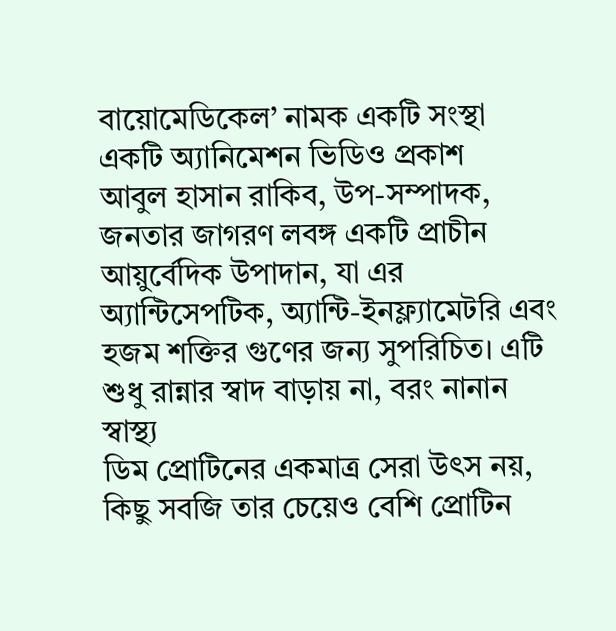বায়োমেডিকেল’ নামক একটি সংস্থা একটি অ্যানিমেশন ভিডিও প্রকাশ
আবুল হাসান রাকিব, উপ-সম্পাদক, জনতার জাগরণ লবঙ্গ একটি প্রাচীন আয়ুর্বেদিক উপাদান, যা এর অ্যান্টিসেপটিক, অ্যান্টি-ইনফ্ল্যামেটরি এবং হজম শক্তির গুণের জন্য সুপরিচিত। এটি শুধু রান্নার স্বাদ বাড়ায় না, বরং নানান স্বাস্থ্য
ডিম প্রোটিনের একমাত্র সেরা উৎস নয়, কিছু সবজি তার চেয়েও বেশি প্রোটিন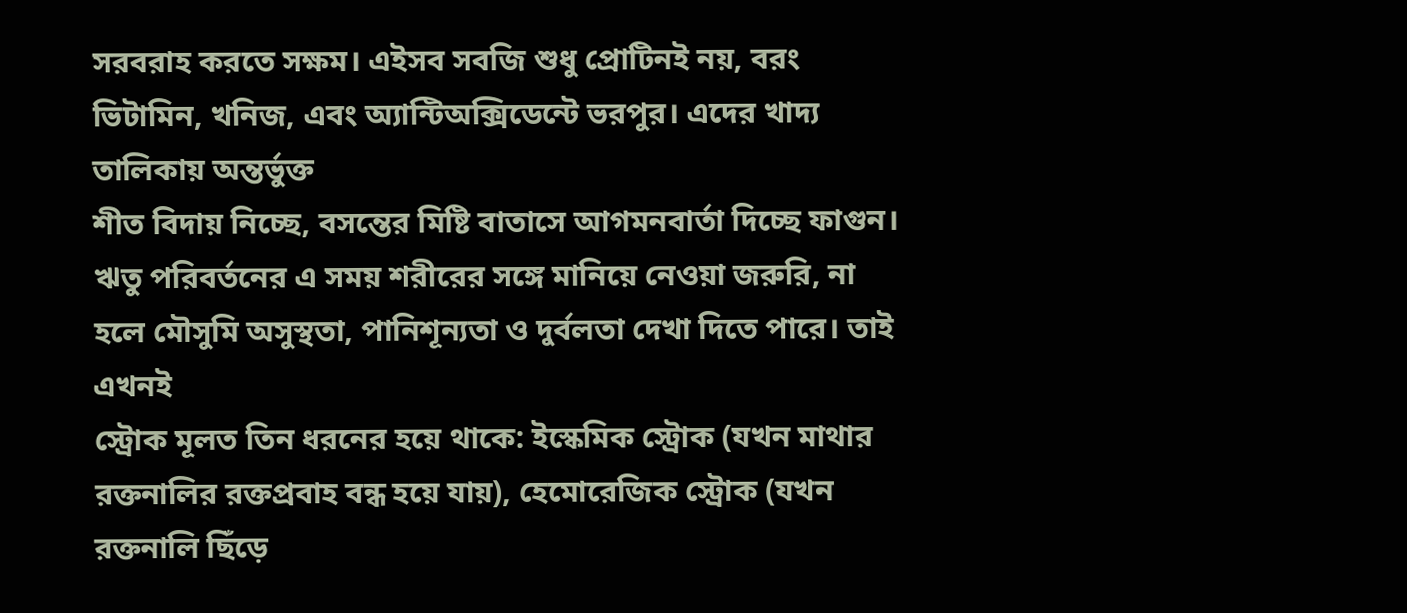সরবরাহ করতে সক্ষম। এইসব সবজি শুধু প্রোটিনই নয়, বরং ভিটামিন, খনিজ, এবং অ্যান্টিঅক্সিডেন্টে ভরপুর। এদের খাদ্য তালিকায় অন্তর্ভুক্ত
শীত বিদায় নিচ্ছে, বসন্তের মিষ্টি বাতাসে আগমনবার্তা দিচ্ছে ফাগুন। ঋতু পরিবর্তনের এ সময় শরীরের সঙ্গে মানিয়ে নেওয়া জরুরি, না হলে মৌসুমি অসুস্থতা, পানিশূন্যতা ও দুর্বলতা দেখা দিতে পারে। তাই এখনই
স্ট্রোক মূলত তিন ধরনের হয়ে থাকে: ইস্কেমিক স্ট্রোক (যখন মাথার রক্তনালির রক্তপ্রবাহ বন্ধ হয়ে যায়), হেমোরেজিক স্ট্রোক (যখন রক্তনালি ছিঁড়ে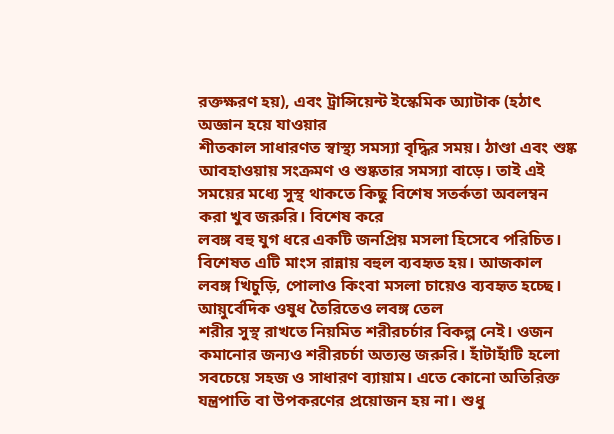রক্তক্ষরণ হয়), এবং ট্রান্সিয়েন্ট ইস্কেমিক অ্যাটাক (হঠাৎ অজ্ঞান হয়ে যাওয়ার
শীতকাল সাধারণত স্বাস্থ্য সমস্যা বৃদ্ধির সময়। ঠাণ্ডা এবং শুষ্ক আবহাওয়ায় সংক্রমণ ও শুষ্কতার সমস্যা বাড়ে। তাই এই সময়ের মধ্যে সুস্থ থাকতে কিছু বিশেষ সতর্কতা অবলম্বন করা খুব জরুরি। বিশেষ করে
লবঙ্গ বহু যুগ ধরে একটি জনপ্রিয় মসলা হিসেবে পরিচিত। বিশেষত এটি মাংস রান্নায় বহুল ব্যবহৃত হয়। আজকাল লবঙ্গ খিচুড়ি, পোলাও কিংবা মসলা চায়েও ব্যবহৃত হচ্ছে। আয়ুর্বেদিক ওষুধ তৈরিতেও লবঙ্গ তেল
শরীর সুস্থ রাখতে নিয়মিত শরীরচর্চার বিকল্প নেই। ওজন কমানোর জন্যও শরীরচর্চা অত্যন্ত জরুরি। হাঁটাহাঁটি হলো সবচেয়ে সহজ ও সাধারণ ব্যায়াম। এতে কোনো অতিরিক্ত যন্ত্রপাতি বা উপকরণের প্রয়োজন হয় না। শুধু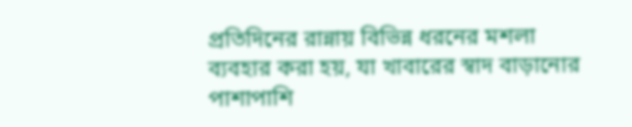প্রতিদিনের রান্নায় বিভিন্ন ধরনের মশলা ব্যবহার করা হয়, যা খাবারের স্বাদ বাড়ানোর পাশাপাশি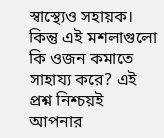স্বাস্থ্যেও সহায়ক। কিন্তু এই মশলাগুলো কি ওজন কমাতে সাহায্য করে? এই প্রশ্ন নিশ্চয়ই আপনার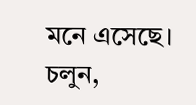মনে এসেছে। চলুন,